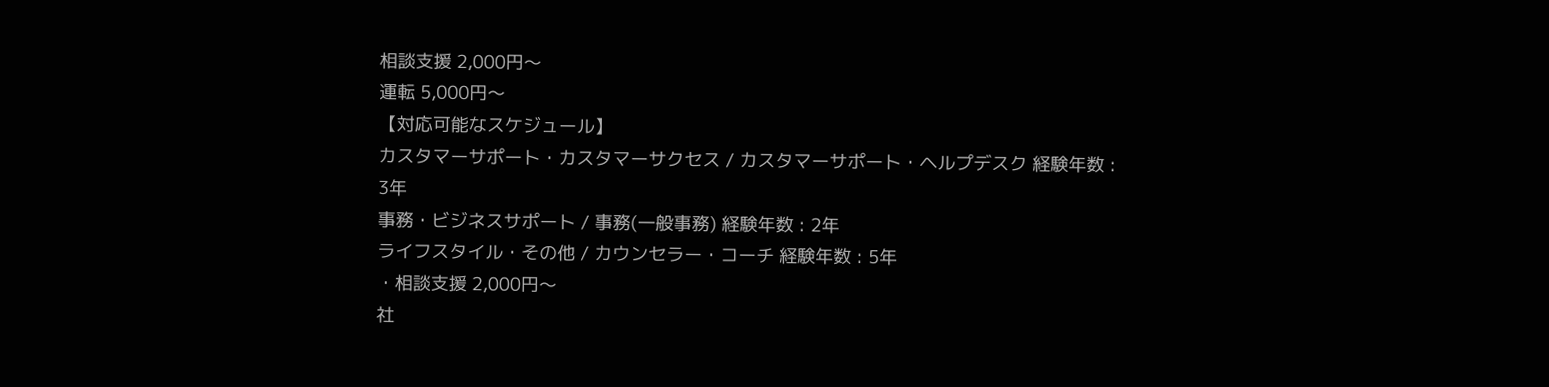相談支援 2,000円〜
運転 5,000円〜
【対応可能なスケジュール】
カスタマーサポート・カスタマーサクセス / カスタマーサポート・ヘルプデスク 経験年数 : 3年
事務・ビジネスサポート / 事務(一般事務) 経験年数 : 2年
ライフスタイル・その他 / カウンセラー・コーチ 経験年数 : 5年
・相談支援 2,000円〜
社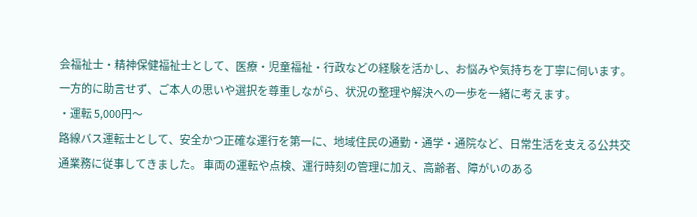会福祉士・精神保健福祉士として、医療・児童福祉・行政などの経験を活かし、お悩みや気持ちを丁寧に伺います。一方的に助言せず、ご本人の思いや選択を尊重しながら、状況の整理や解決への一歩を一緒に考えます。
・運転 5,000円〜
路線バス運転士として、安全かつ正確な運行を第一に、地域住民の通勤・通学・通院など、日常生活を支える公共交通業務に従事してきました。 車両の運転や点検、運行時刻の管理に加え、高齢者、障がいのある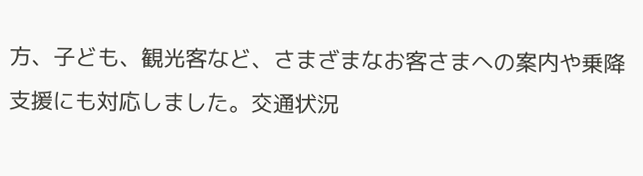方、子ども、観光客など、さまざまなお客さまへの案内や乗降支援にも対応しました。交通状況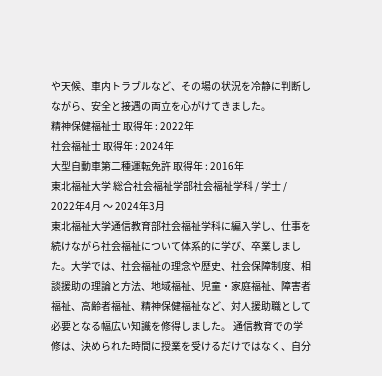や天候、車内トラブルなど、その場の状況を冷静に判断しながら、安全と接遇の両立を心がけてきました。
精神保健福祉士 取得年 : 2022年
社会福祉士 取得年 : 2024年
大型自動車第二種運転免許 取得年 : 2016年
東北福祉大学 総合社会福祉学部社会福祉学科 / 学士 / 2022年4月 〜 2024年3月
東北福祉大学通信教育部社会福祉学科に編入学し、仕事を続けながら社会福祉について体系的に学び、卒業しました。大学では、社会福祉の理念や歴史、社会保障制度、相談援助の理論と方法、地域福祉、児童・家庭福祉、障害者福祉、高齢者福祉、精神保健福祉など、対人援助職として必要となる幅広い知識を修得しました。 通信教育での学修は、決められた時間に授業を受けるだけではなく、自分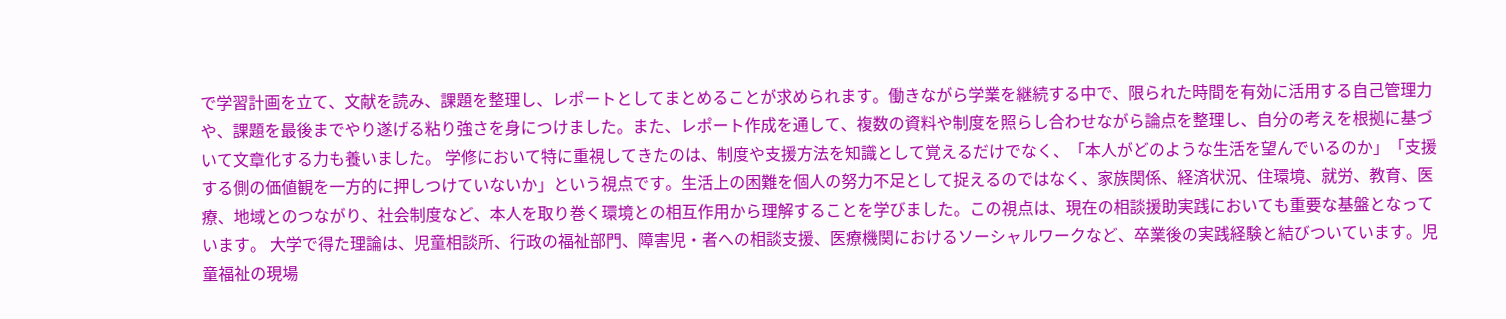で学習計画を立て、文献を読み、課題を整理し、レポートとしてまとめることが求められます。働きながら学業を継続する中で、限られた時間を有効に活用する自己管理力や、課題を最後までやり遂げる粘り強さを身につけました。また、レポート作成を通して、複数の資料や制度を照らし合わせながら論点を整理し、自分の考えを根拠に基づいて文章化する力も養いました。 学修において特に重視してきたのは、制度や支援方法を知識として覚えるだけでなく、「本人がどのような生活を望んでいるのか」「支援する側の価値観を一方的に押しつけていないか」という視点です。生活上の困難を個人の努力不足として捉えるのではなく、家族関係、経済状況、住環境、就労、教育、医療、地域とのつながり、社会制度など、本人を取り巻く環境との相互作用から理解することを学びました。この視点は、現在の相談援助実践においても重要な基盤となっています。 大学で得た理論は、児童相談所、行政の福祉部門、障害児・者への相談支援、医療機関におけるソーシャルワークなど、卒業後の実践経験と結びついています。児童福祉の現場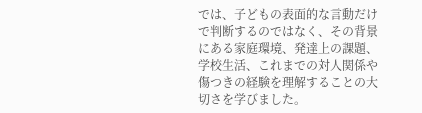では、子どもの表面的な言動だけで判断するのではなく、その背景にある家庭環境、発達上の課題、学校生活、これまでの対人関係や傷つきの経験を理解することの大切さを学びました。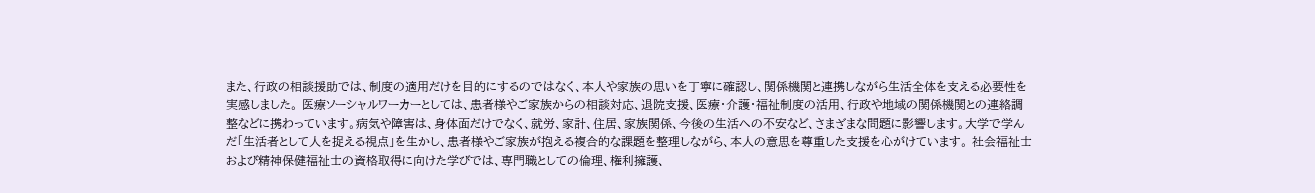また、行政の相談援助では、制度の適用だけを目的にするのではなく、本人や家族の思いを丁寧に確認し、関係機関と連携しながら生活全体を支える必要性を実感しました。 医療ソーシャルワーカーとしては、患者様やご家族からの相談対応、退院支援、医療・介護・福祉制度の活用、行政や地域の関係機関との連絡調整などに携わっています。病気や障害は、身体面だけでなく、就労、家計、住居、家族関係、今後の生活への不安など、さまざまな問題に影響します。大学で学んだ「生活者として人を捉える視点」を生かし、患者様やご家族が抱える複合的な課題を整理しながら、本人の意思を尊重した支援を心がけています。 社会福祉士および精神保健福祉士の資格取得に向けた学びでは、専門職としての倫理、権利擁護、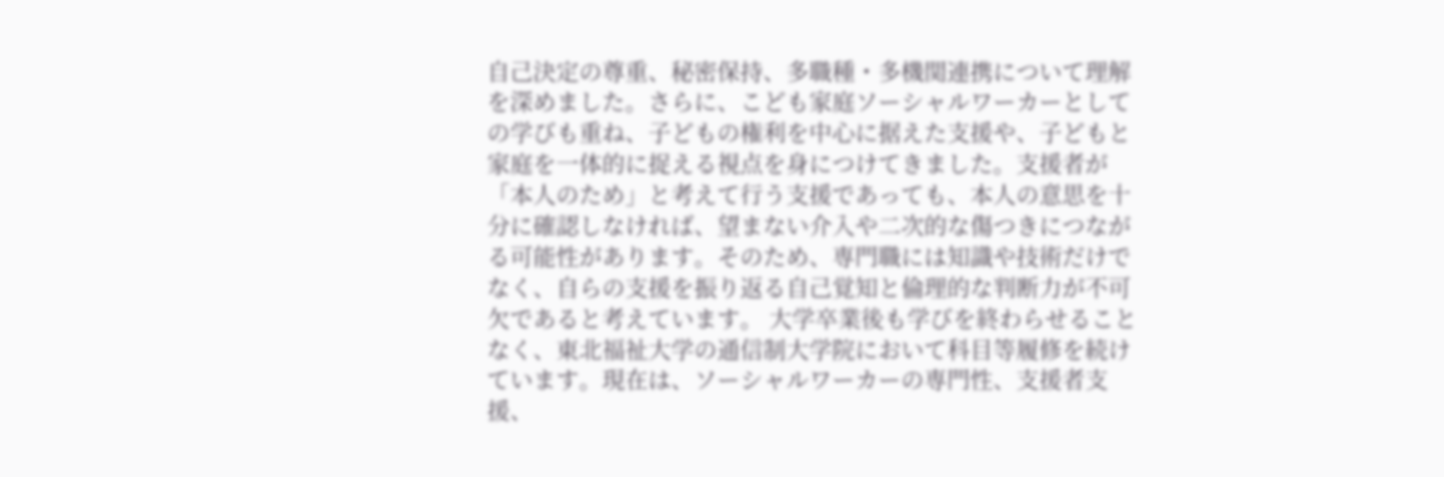自己決定の尊重、秘密保持、多職種・多機関連携について理解を深めました。さらに、こども家庭ソーシャルワーカーとしての学びも重ね、子どもの権利を中心に据えた支援や、子どもと家庭を一体的に捉える視点を身につけてきました。支援者が「本人のため」と考えて行う支援であっても、本人の意思を十分に確認しなければ、望まない介入や二次的な傷つきにつながる可能性があります。そのため、専門職には知識や技術だけでなく、自らの支援を振り返る自己覚知と倫理的な判断力が不可欠であると考えています。 大学卒業後も学びを終わらせることなく、東北福祉大学の通信制大学院において科目等履修を続けています。現在は、ソーシャルワーカーの専門性、支援者支援、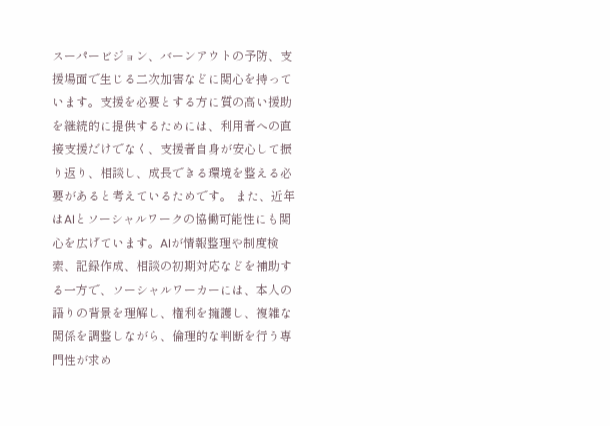スーパービジョン、バーンアウトの予防、支援場面で生じる二次加害などに関心を持っています。支援を必要とする方に質の高い援助を継続的に提供するためには、利用者への直接支援だけでなく、支援者自身が安心して振り返り、相談し、成長できる環境を整える必要があると考えているためです。 また、近年はAIとソーシャルワークの協働可能性にも関心を広げています。AIが情報整理や制度検索、記録作成、相談の初期対応などを補助する一方で、ソーシャルワーカーには、本人の語りの背景を理解し、権利を擁護し、複雑な関係を調整しながら、倫理的な判断を行う専門性が求め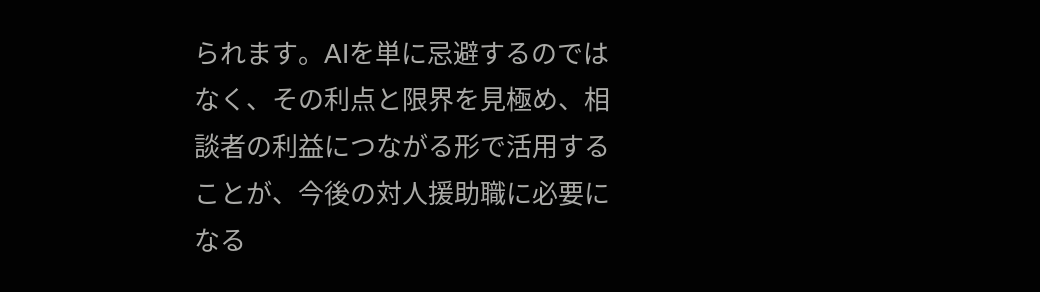られます。AIを単に忌避するのではなく、その利点と限界を見極め、相談者の利益につながる形で活用することが、今後の対人援助職に必要になる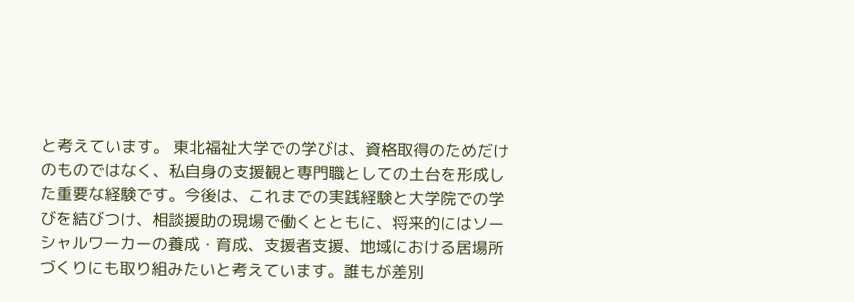と考えています。 東北福祉大学での学びは、資格取得のためだけのものではなく、私自身の支援観と専門職としての土台を形成した重要な経験です。今後は、これまでの実践経験と大学院での学びを結びつけ、相談援助の現場で働くとともに、将来的にはソーシャルワーカーの養成・育成、支援者支援、地域における居場所づくりにも取り組みたいと考えています。誰もが差別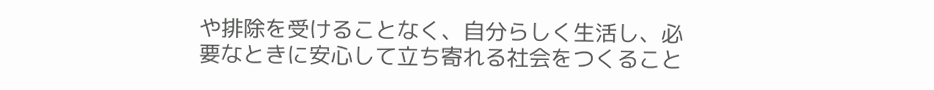や排除を受けることなく、自分らしく生活し、必要なときに安心して立ち寄れる社会をつくること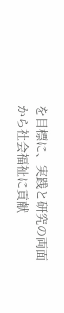を目標に、実践と研究の両面から社会福祉に貢献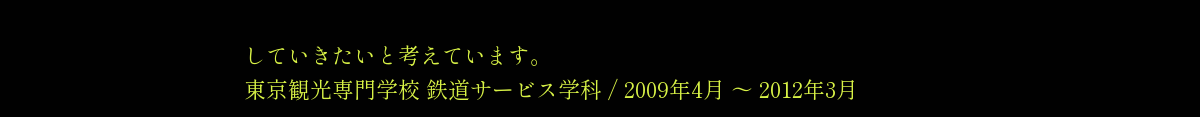していきたいと考えています。
東京観光専門学校 鉄道サービス学科 / 2009年4月 〜 2012年3月